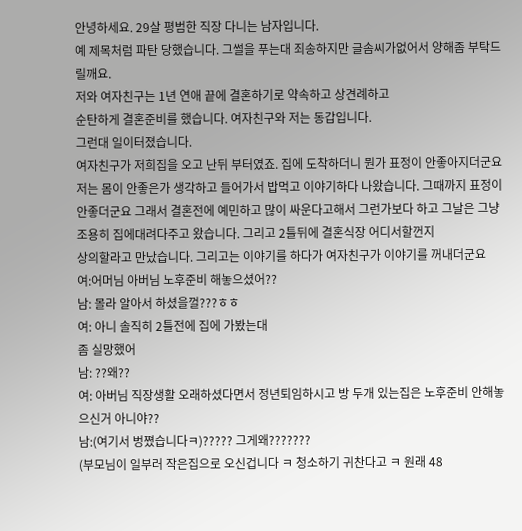안녕하세요. 29살 평범한 직장 다니는 남자입니다.
예 제목처럼 파탄 당했습니다. 그썰을 푸는대 죄송하지만 글솜씨가없어서 양해좀 부탁드릴깨요.
저와 여자친구는 1년 연애 끝에 결혼하기로 약속하고 상견례하고
순탄하게 결혼준비를 했습니다. 여자친구와 저는 동갑입니다.
그런대 일이터졌습니다.
여자친구가 저희집을 오고 난뒤 부터였죠. 집에 도착하더니 뭔가 표정이 안좋아지더군요
저는 몸이 안좋은가 생각하고 들어가서 밥먹고 이야기하다 나왔습니다. 그때까지 표정이 안좋더군요 그래서 결혼전에 예민하고 많이 싸운다고해서 그런가보다 하고 그날은 그냥 조용히 집에대려다주고 왔습니다. 그리고 2틀뒤에 결혼식장 어디서할껀지
상의할라고 만났습니다. 그리고는 이야기를 하다가 여자친구가 이야기를 꺼내더군요
여:어머님 아버님 노후준비 해놓으셨어??
남: 몰라 알아서 하셨을껄???ㅎㅎ
여: 아니 솔직히 2틀전에 집에 가봤는대
좀 실망했어
남: ??왜??
여: 아버님 직장생활 오래하셨다면서 정년퇴임하시고 방 두개 있는집은 노후준비 안해놓으신거 아니야??
남:(여기서 벙쪘습니다ㅋ)????? 그게왜???????
(부모님이 일부러 작은집으로 오신겁니다 ㅋ 청소하기 귀찬다고 ㅋ 원래 48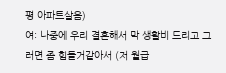평 아파트살음)
여: 나중에 우리 결혼해서 막 생활비 드리고 그러면 좀 힘들거같아서 (저 월급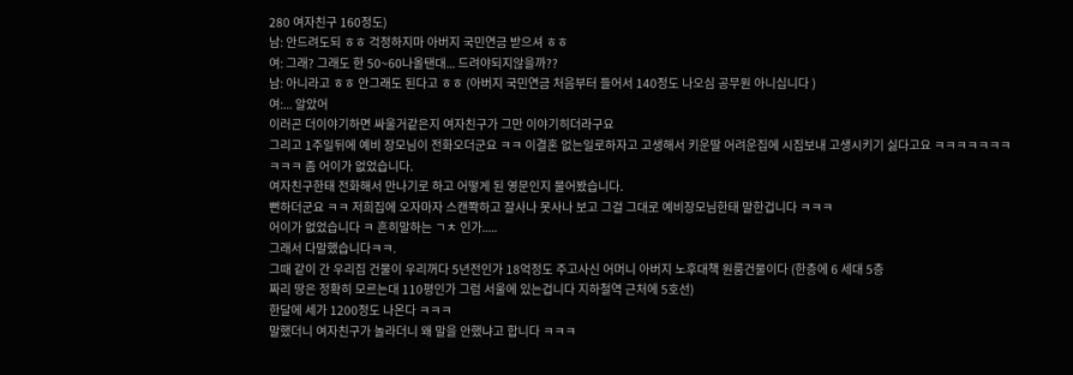280 여자친구 160정도)
남: 안드려도되 ㅎㅎ 걱정하지마 아버지 국민연금 받으셔 ㅎㅎ
여: 그래? 그래도 한 50~60나올탠대... 드려야되지않을까??
남: 아니라고 ㅎㅎ 안그래도 된다고 ㅎㅎ (아버지 국민연금 처음부터 들어서 140정도 나오심 공무원 아니십니다 )
여:... 알았어
이러곤 더이야기하면 싸울거같은지 여자친구가 그만 이야기히더라구요
그리고 1주일뒤에 예비 장모님이 전화오더군요 ㅋㅋ 이결혼 없는일로하자고 고생해서 키운딸 어려운집에 시집보내 고생시키기 싫다고요 ㅋㅋㅋㅋㅋㅋㅋㅋㅋㅋ 좀 어이가 없었습니다.
여자친구한태 전화해서 만나기로 하고 어떻게 된 영문인지 물어봤습니다.
뻔하더군요 ㅋㅋ 저희집에 오자마자 스캔쫙하고 잘사나 못사나 보고 그걸 그대로 예비장모님한태 말한겁니다 ㅋㅋㅋ
어이가 없었습니다 ㅋ 흔히말하는 ㄱㅊ 인가.....
그래서 다말했습니다ㅋㅋ.
그때 같이 간 우리집 건물이 우리꺼다 5년전인가 18억정도 주고사신 어머니 아버지 노후대책 원룸건물이다 (한층에 6 세대 5층
짜리 땅은 정확히 모르는대 110평인가 그럼 서울에 있는겁니다 지하철역 근처에 5호선)
한달에 세가 1200정도 나온다 ㅋㅋㅋ
말했더니 여자친구가 놀라더니 왜 말을 안했냐고 합니다 ㅋㅋㅋ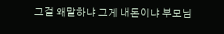그걸 왜말하냐 그게 내돈이냐 부모님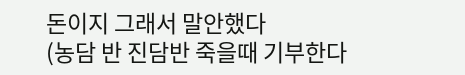돈이지 그래서 말안했다
(농담 반 진담반 죽을때 기부한다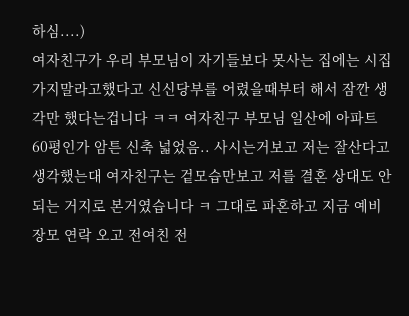하심....)
여자친구가 우리 부모님이 자기들보다 못사는 집에는 시집가지말라고했다고 신신당부를 어렸을때부터 해서 잠깐 생각만 했다는겁니다 ㅋㅋ 여자친구 부모님 일산에 아파트 60평인가 암튼 신축 넓었음.. 사시는거보고 저는 잘산다고 생각했는대 여자친구는 겉모습만보고 저를 결혼 상대도 안되는 거지로 본거였습니다 ㅋ 그대로 파혼하고 지금 예비장모 연락 오고 전여친 전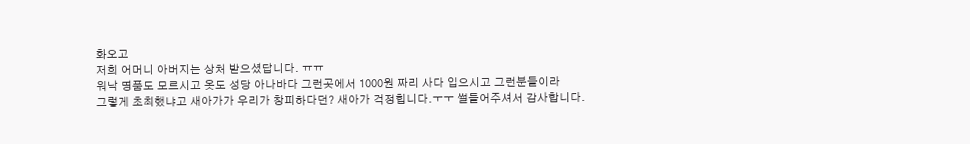화오고
저희 어머니 아버지는 상처 받으셨답니다. ㅠㅠ
워낙 명품도 모르시고 옷도 성당 아나바다 그런곳에서 1000원 짜리 사다 입으시고 그런분들이라
그렇게 초최했냐고 새아가가 우리가 창피하다던? 새아가 걱정힙니다.ㅜㅜ 썰들어주셔서 감사합니다.